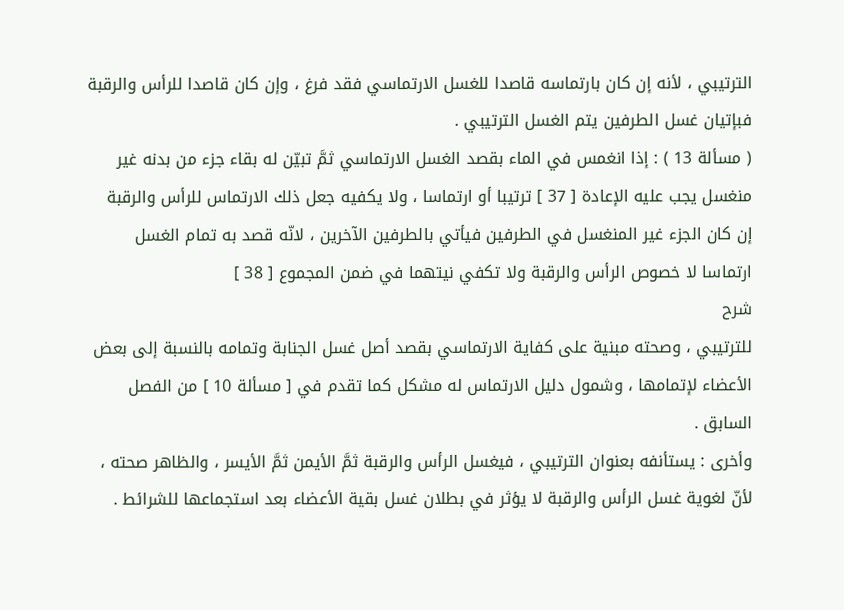الترتيبي ، لأنه إن كان بارتماسه قاصدا للغسل الارتماسي فقد فرغ ، وإن كان قاصدا للرأس والرقبة فبإتيان غسل الطرفين يتم الغسل الترتيبي .
( مسألة 13 ) : إذا انغمس في الماء بقصد الغسل الارتماسي ثمَّ تبيّن له بقاء جزء من بدنه غير منغسل يجب عليه الإعادة [ 37 ] ترتيبا أو ارتماسا ، ولا يكفيه جعل ذلك الارتماس للرأس والرقبة إن كان الجزء غير المنغسل في الطرفين فيأتي بالطرفين الآخرين ، لانّه قصد به تمام الغسل ارتماسا لا خصوص الرأس والرقبة ولا تكفي نيتهما في ضمن المجموع [ 38 ]
شرح
للترتيبي ، وصحته مبنية على كفاية الارتماسي بقصد أصل غسل الجنابة وتمامه بالنسبة إلى بعض الأعضاء لإتمامها ، وشمول دليل الارتماس له مشكل كما تقدم في [ مسألة 10 ] من الفصل السابق .
وأخرى : يستأنفه بعنوان الترتيبي ، فيغسل الرأس والرقبة ثمَّ الأيمن ثمَّ الأيسر ، والظاهر صحته ، لأنّ لغوية غسل الرأس والرقبة لا يؤثر في بطلان غسل بقية الأعضاء بعد استجماعها للشرائط .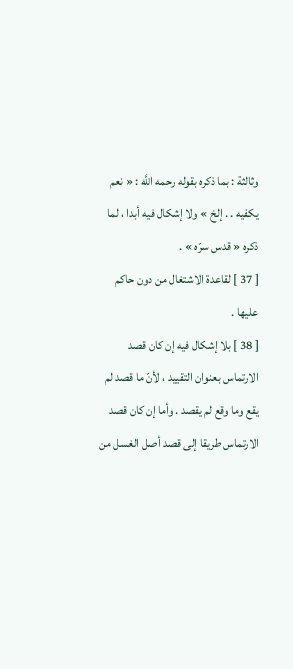وثالثة : بما ذكره بقوله رحمه اللَّه : « نعم يكفيه . . إلخ » ولا إشكال فيه أبدا ، لما ذكره « قدس سرّه » .
[ 37 ] لقاعدة الاشتغال من دون حاكم عليها .
[ 38 ] بلا إشكال فيه إن كان قصد الارتماس بعنوان التقييد ، لأنّ ما قصد لم يقع وما وقع لم يقصد . وأما إن كان قصد الارتماس طريقا إلى قصد أصل الغسل من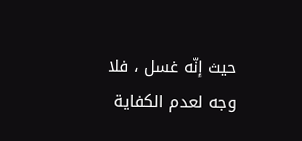حيث إنّه غسل ، فلا وجه لعدم الكفاية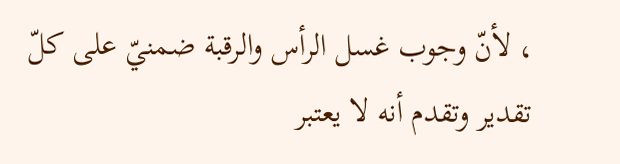، لأنّ وجوب غسل الرأس والرقبة ضمنيّ على كلّ تقدير وتقدم أنه لا يعتبر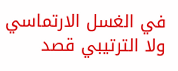في الغسل الارتماسي ولا الترتيبي قصد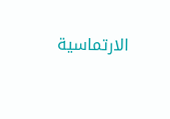الارتماسية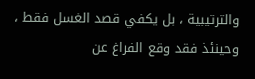والترتيبية ، بل يكفي قصد الغسل فقط ، وحينئذ فقد وقع الفراغ عن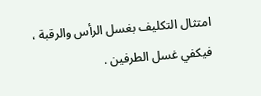امتثال التكليف بغسل الرأس والرقبة ، فيكفي غسل الطرفين .